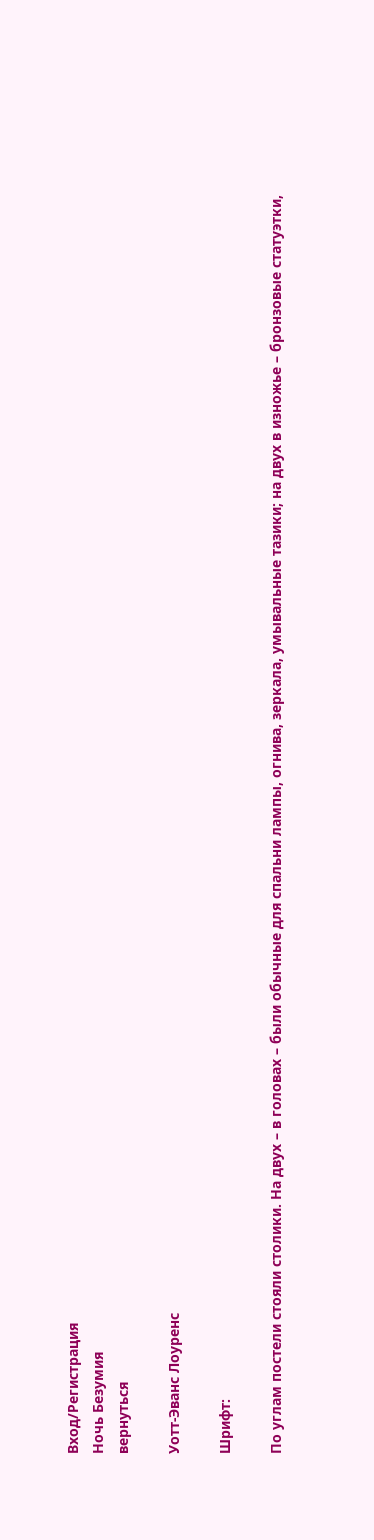Вход/Регистрация
Ночь Безумия
вернуться

Уотт-Эванс Лоуренс

Шрифт:

По углам постели стояли столики. На двух – в головах – были обычные для спальни лампы, огнива, зеркала, умывальные тазики; на двух в изножье – бронзовые статуэтки,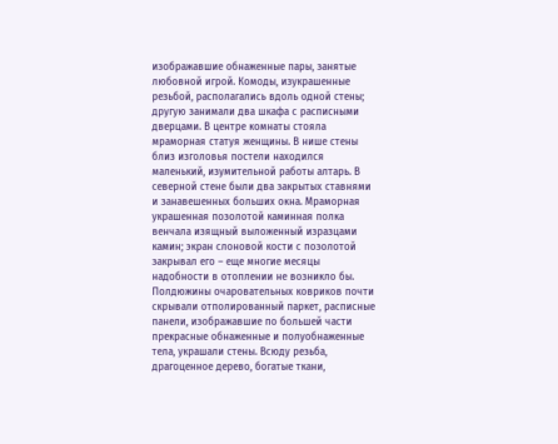изображавшие обнаженные пары, занятые любовной игрой. Комоды, изукрашенные резьбой, располагались вдоль одной стены; другую занимали два шкафа с расписными дверцами. В центре комнаты стояла мраморная статуя женщины. В нише стены близ изголовья постели находился маленький, изумительной работы алтарь. В северной стене были два закрытых ставнями и занавешенных больших окна. Мраморная украшенная позолотой каминная полка венчала изящный выложенный изразцами камин; экран слоновой кости с позолотой закрывал его – еще многие месяцы надобности в отоплении не возникло бы. Полдюжины очаровательных ковриков почти скрывали отполированный паркет, расписные панели, изображавшие по большей части прекрасные обнаженные и полуобнаженные тела, украшали стены. Всюду резьба, драгоценное дерево, богатые ткани,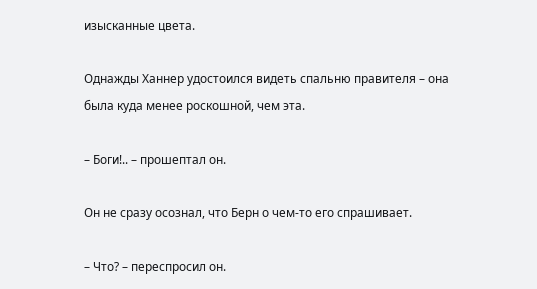изысканные цвета.

Однажды Ханнер удостоился видеть спальню правителя – она была куда менее роскошной, чем эта.

– Боги!.. – прошептал он.

Он не сразу осознал, что Берн о чем-то его спрашивает.

– Что? – переспросил он.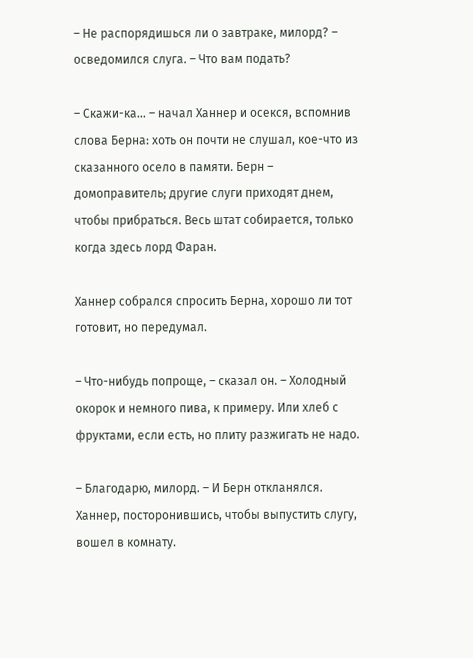– Не распорядишься ли о завтраке, милорд? – осведомился слуга. – Что вам подать?

– Скажи-ка... – начал Ханнер и осекся, вспомнив слова Берна: хоть он почти не слушал, кое-что из сказанного осело в памяти. Берн – домоправитель; другие слуги приходят днем, чтобы прибраться. Весь штат собирается, только когда здесь лорд Фаран.

Ханнер собрался спросить Берна, хорошо ли тот готовит, но передумал.

– Что-нибудь попроще, – сказал он. – Холодный окорок и немного пива, к примеру. Или хлеб с фруктами, если есть, но плиту разжигать не надо.

– Благодарю, милорд. – И Берн откланялся. Ханнер, посторонившись, чтобы выпустить слугу, вошел в комнату.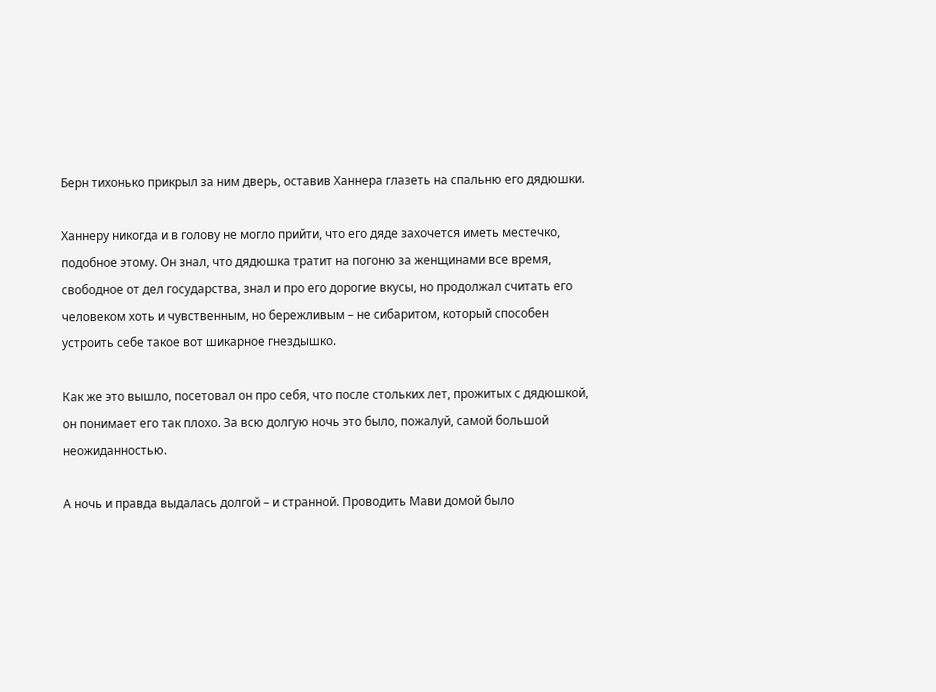Берн тихонько прикрыл за ним дверь, оставив Ханнера глазеть на спальню его дядюшки.

Ханнеру никогда и в голову не могло прийти, что его дяде захочется иметь местечко, подобное этому. Он знал, что дядюшка тратит на погоню за женщинами все время, свободное от дел государства, знал и про его дорогие вкусы, но продолжал считать его человеком хоть и чувственным, но бережливым – не сибаритом, который способен устроить себе такое вот шикарное гнездышко.

Как же это вышло, посетовал он про себя, что после стольких лет, прожитых с дядюшкой, он понимает его так плохо. За всю долгую ночь это было, пожалуй, самой большой неожиданностью.

А ночь и правда выдалась долгой – и странной. Проводить Мави домой было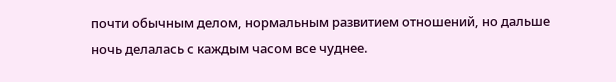почти обычным делом, нормальным развитием отношений, но дальше ночь делалась с каждым часом все чуднее.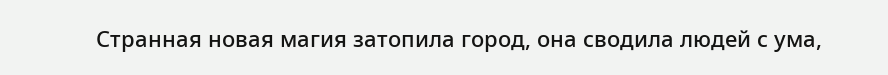Странная новая магия затопила город, она сводила людей с ума,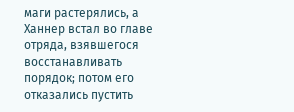маги растерялись, а Ханнер встал во главе отряда, взявшегося восстанавливать порядок; потом его отказались пустить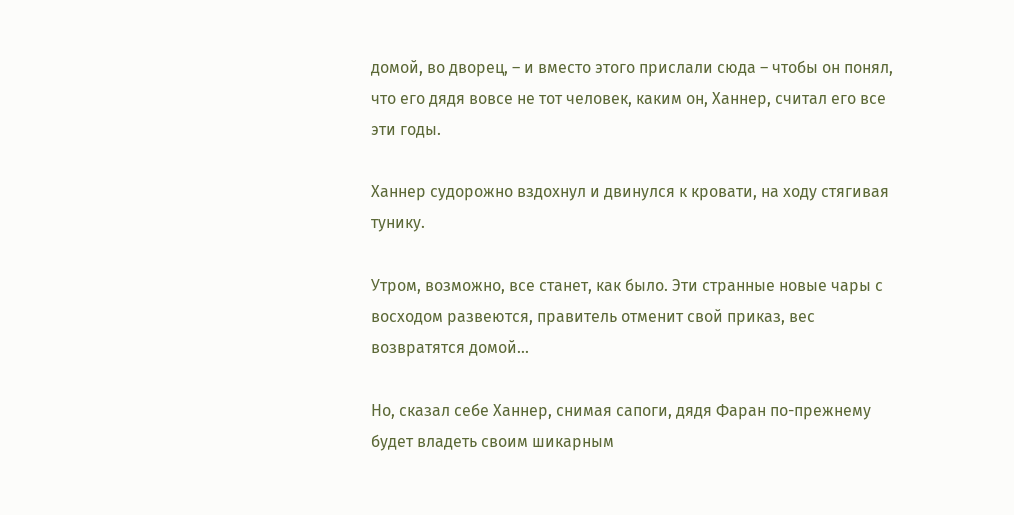домой, во дворец, – и вместо этого прислали сюда – чтобы он понял, что его дядя вовсе не тот человек, каким он, Ханнер, считал его все эти годы.

Ханнер судорожно вздохнул и двинулся к кровати, на ходу стягивая тунику.

Утром, возможно, все станет, как было. Эти странные новые чары с восходом развеются, правитель отменит свой приказ, вес возвратятся домой...

Но, сказал себе Ханнер, снимая сапоги, дядя Фаран по-прежнему будет владеть своим шикарным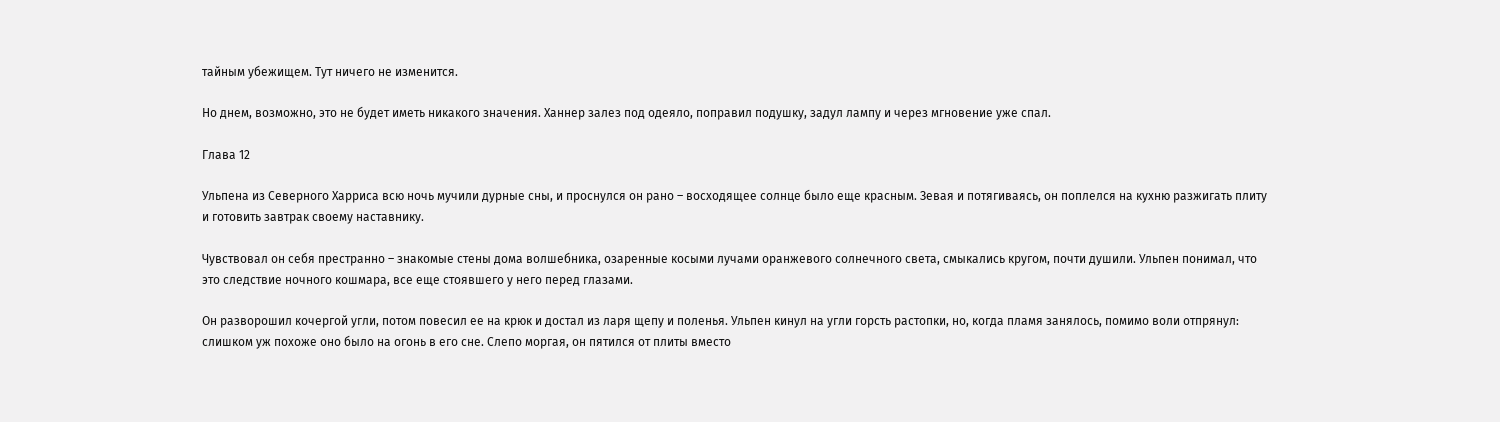тайным убежищем. Тут ничего не изменится.

Но днем, возможно, это не будет иметь никакого значения. Ханнер залез под одеяло, поправил подушку, задул лампу и через мгновение уже спал.

Глава 12

Ульпена из Северного Харриса всю ночь мучили дурные сны, и проснулся он рано – восходящее солнце было еще красным. Зевая и потягиваясь, он поплелся на кухню разжигать плиту и готовить завтрак своему наставнику.

Чувствовал он себя престранно – знакомые стены дома волшебника, озаренные косыми лучами оранжевого солнечного света, смыкались кругом, почти душили. Ульпен понимал, что это следствие ночного кошмара, все еще стоявшего у него перед глазами.

Он разворошил кочергой угли, потом повесил ее на крюк и достал из ларя щепу и поленья. Ульпен кинул на угли горсть растопки, но, когда пламя занялось, помимо воли отпрянул: слишком уж похоже оно было на огонь в его сне. Слепо моргая, он пятился от плиты вместо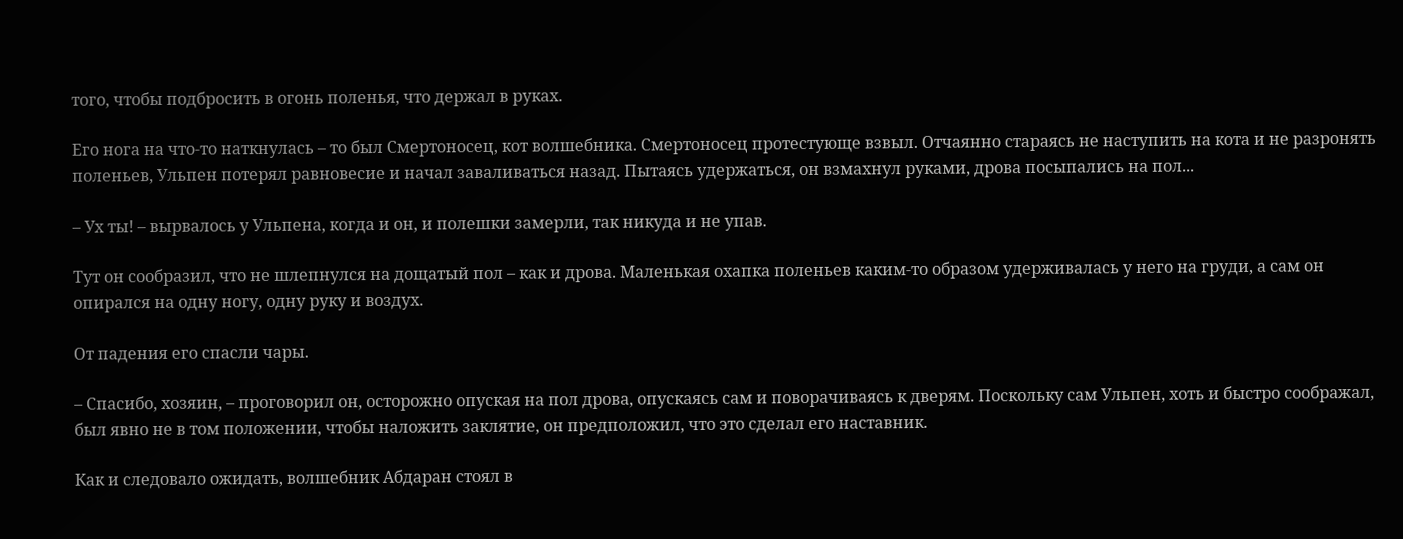того, чтобы подбросить в огонь поленья, что держал в руках.

Его нога на что-то наткнулась – то был Смертоносец, кот волшебника. Смертоносец протестующе взвыл. Отчаянно стараясь не наступить на кота и не разронять поленьев, Ульпен потерял равновесие и начал заваливаться назад. Пытаясь удержаться, он взмахнул руками, дрова посыпались на пол...

– Ух ты! – вырвалось у Ульпена, когда и он, и полешки замерли, так никуда и не упав.

Тут он сообразил, что не шлепнулся на дощатый пол – как и дрова. Маленькая охапка поленьев каким-то образом удерживалась у него на груди, а сам он опирался на одну ногу, одну руку и воздух.

От падения его спасли чары.

– Спасибо, хозяин, – проговорил он, осторожно опуская на пол дрова, опускаясь сам и поворачиваясь к дверям. Поскольку сам Ульпен, хоть и быстро соображал, был явно не в том положении, чтобы наложить заклятие, он предположил, что это сделал его наставник.

Как и следовало ожидать, волшебник Абдаран стоял в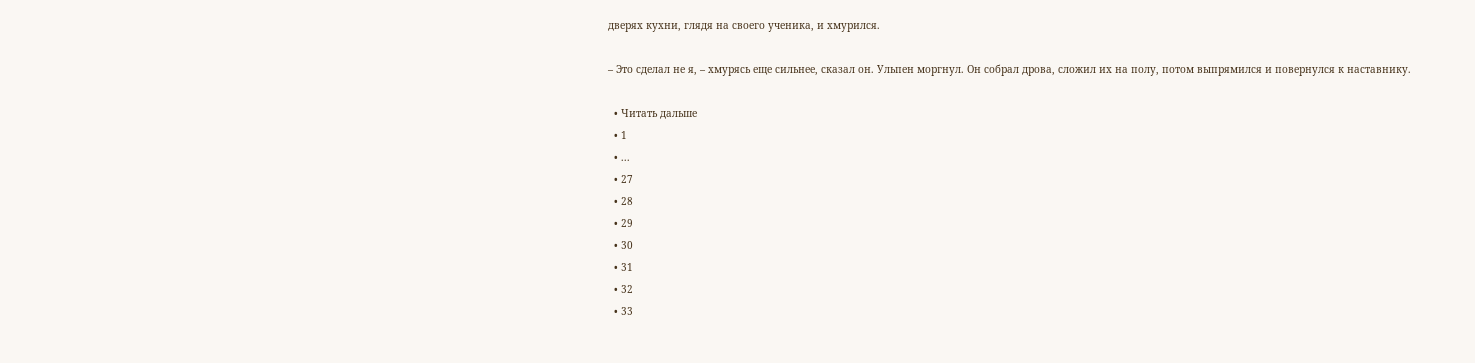дверях кухни, глядя на своего ученика, и хмурился.

– Это сделал не я, – хмурясь еще сильнее, сказал он. Ульпен моргнул. Он собрал дрова, сложил их на полу, потом выпрямился и повернулся к наставнику.

  • Читать дальше
  • 1
  • ...
  • 27
  • 28
  • 29
  • 30
  • 31
  • 32
  • 33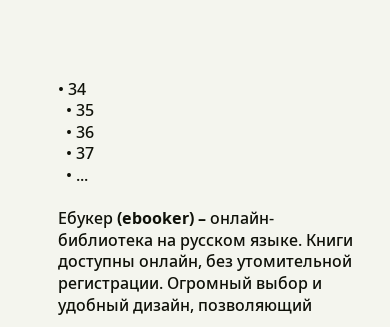• 34
  • 35
  • 36
  • 37
  • ...

Ебукер (ebooker) – онлайн-библиотека на русском языке. Книги доступны онлайн, без утомительной регистрации. Огромный выбор и удобный дизайн, позволяющий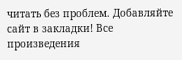читать без проблем. Добавляйте сайт в закладки! Все произведения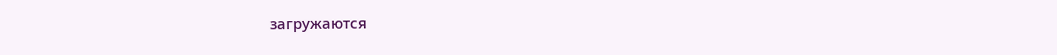загружаются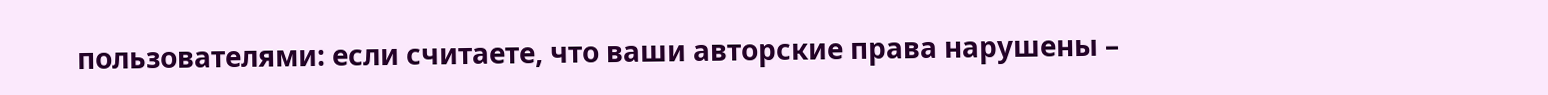пользователями: если считаете, что ваши авторские права нарушены –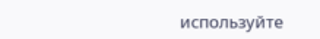используйте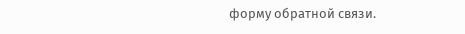форму обратной связи.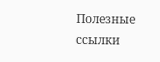Полезные ссылки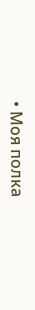• Моя полка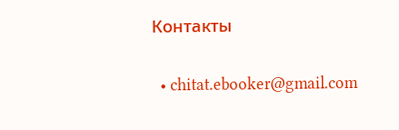Контакты

  • chitat.ebooker@gmail.com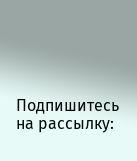Подпишитесь на рассылку: